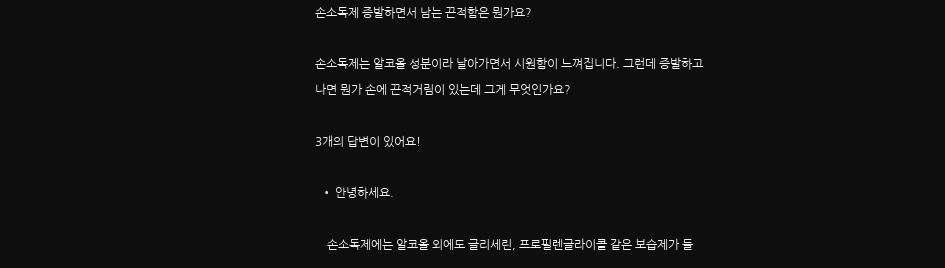손소독제 증발하면서 남는 끈적함은 뭔가요?

손소독제는 알코올 성분이라 날아가면서 시원함이 느껴집니다. 그런데 증발하고 나면 뭔가 손에 끈적거림이 있는데 그게 무엇인가요?

3개의 답변이 있어요!

  • 안녕하세요.

    손소독제에는 알코올 외에도 글리세린, 프로필렌글라이콜 같은 보습제가 들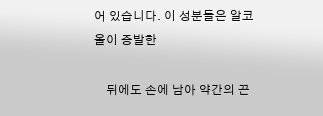어 있습니다. 이 성분들은 알코올이 증발한

    뒤에도 손에 남아 약간의 끈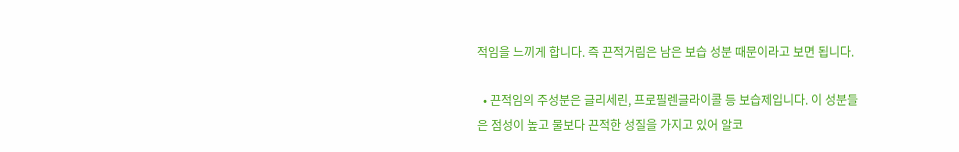적임을 느끼게 합니다. 즉 끈적거림은 남은 보습 성분 때문이라고 보면 됩니다.

  • 끈적임의 주성분은 글리세린, 프로필렌글라이콜 등 보습제입니다. 이 성분들은 점성이 높고 물보다 끈적한 성질을 가지고 있어 알코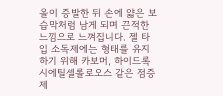올이 증발한 뒤 손에 얇은 보습막처럼 남게 되며 끈적한 느낌으로 느껴집니다. 젤 타입 소독제에는 형태를 유지하기 위해 카보머, 하이드록시에틸셀롤로오스 같은 점증제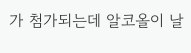가 첨가되는데 알코올이 날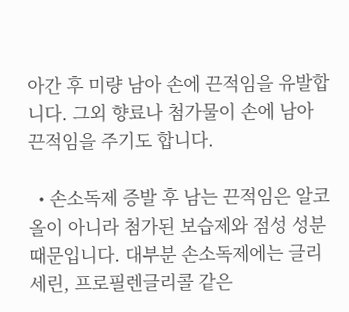아간 후 미량 남아 손에 끈적임을 유발합니다. 그외 향료나 첨가물이 손에 남아 끈적임을 주기도 합니다.

  • 손소독제 증발 후 남는 끈적임은 알코올이 아니라 첨가된 보습제와 점성 성분 때문입니다. 대부분 손소독제에는 글리세린, 프로필렌글리콜 같은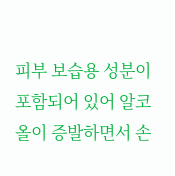피부 보습용 성분이 포함되어 있어 알코올이 증발하면서 손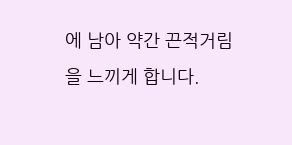에 남아 약간 끈적거림을 느끼게 합니다.